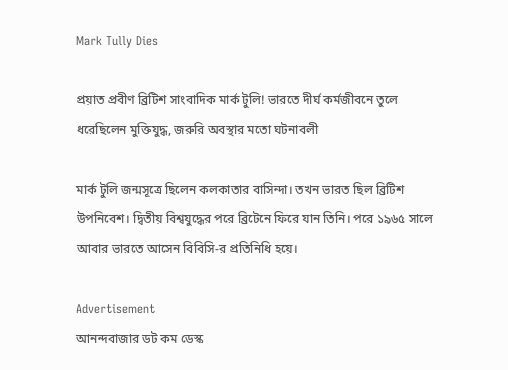Mark Tully Dies

প্রয়াত প্রবীণ ব্রিটিশ সাংবাদিক মার্ক টুলি! ভারতে দীর্ঘ কর্মজীবনে তুলে ধরেছিলেন মুক্তিযুদ্ধ, জরুরি অবস্থার মতো ঘটনাবলী

মার্ক টুলি জন্মসূত্রে ছিলেন কলকাতার বাসিন্দা। তখন ভারত ছিল ব্রিটিশ উপনিবেশ। দ্বিতীয় বিশ্বযুদ্ধের পরে ব্রিটেনে ফিরে যান তিনি। পরে ১৯৬৫ সালে আবার ভারতে আসেন বিবিসি-র প্রতিনিধি হয়ে।

Advertisement
আনন্দবাজার ডট কম ডেস্ক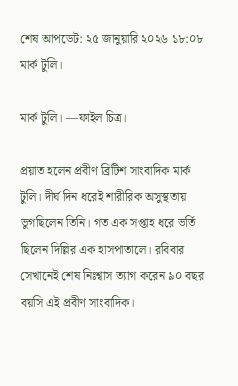শেষ আপডেট: ২৫ জানুয়ারি ২০২৬ ১৮:০৮
মার্ক টুলি।

মার্ক টুলি। —ফাইল চিত্র।

প্রয়াত হলেন প্রবীণ ব্রিটিশ সাংবাদিক মার্ক টুলি। দীর্ঘ দিন ধরেই শারীরিক অসুস্থতায় ভুগছিলেন তিনি। গত এক সপ্তাহ ধরে ভর্তি ছিলেন দিল্লির এক হাসপাতালে। রবিবার সেখানেই শেষ নিঃশ্বাস ত্যাগ করেন ৯০ বছর বয়সি এই প্রবীণ সাংবাদিক।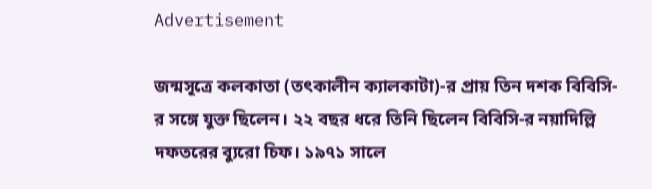Advertisement

জন্মসূত্রে কলকাতা (তৎকালীন ক্যালকাটা)-র প্রায় তিন দশক বিবিসি-র সঙ্গে যুক্ত ছিলেন। ২২ বছর ধরে তিনি ছিলেন বিবিসি-র নয়াদিল্লি দফতরের ব্যুরো চিফ। ১৯৭১ সালে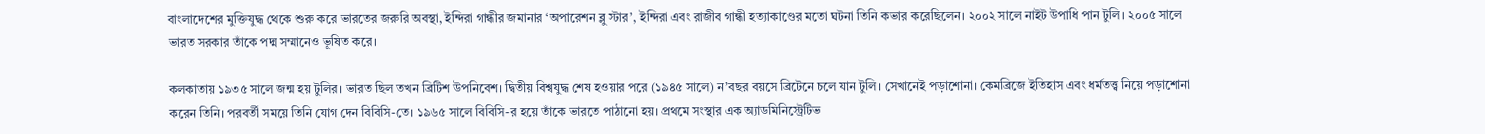বাংলাদেশের মুক্তিযুদ্ধ থেকে শুরু করে ভারতের জরুরি অবস্থা, ইন্দিরা গান্ধীর জমানার ‘অপারেশন ব্লু স্টার’, ইন্দিরা এবং রাজীব গান্ধী হত্যাকাণ্ডের মতো ঘটনা তিনি কভার করেছিলেন। ২০০২ সালে নাইট উপাধি পান টুলি। ২০০৫ সালে ভারত সরকার তাঁকে পদ্ম সম্মানেও ভূষিত করে।

কলকাতায় ১৯৩৫ সালে জন্ম হয় টুলির। ভারত ছিল তখন ব্রিটিশ উপনিবেশ। দ্বিতীয় বিশ্বযুদ্ধ শেষ হওয়ার পরে (১৯৪৫ সালে) ন’বছর বয়সে ব্রিটেনে চলে যান টুলি। সেখানেই পড়াশোনা। কেমব্রিজে ইতিহাস এবং ধর্মতত্ত্ব নিয়ে পড়াশোনা করেন তিনি। পরবর্তী সময়ে তিনি যোগ দেন বিবিসি-তে। ১৯৬৫ সালে বিবিসি-র হয়ে তাঁকে ভারতে পাঠানো হয়। প্রথমে সংস্থার এক অ্যাডমিনিস্ট্রেটিভ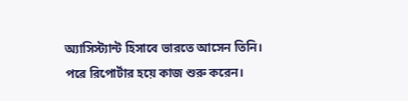অ্যাসিস্ট্যান্ট হিসাবে ভারতে আসেন তিনি। পরে রিপোর্টার হয়ে কাজ শুরু করেন।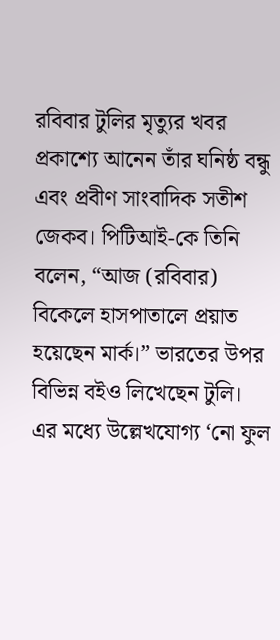রবিবার টুলির মৃত্যুর খবর প্রকাশ্যে আনেন তাঁর ঘনিষ্ঠ বন্ধু এবং প্রবীণ সাংবাদিক সতীশ জেকব। পিটিআই-কে তিনি বলেন, “আজ (রবিবার) বিকেলে হাসপাতালে প্রয়াত হয়েছেন মার্ক।” ভারতের উপর বিভিন্ন বইও লিখেছেন টুলি। এর মধ্যে উল্লেখযোগ্য ‘নো ফুল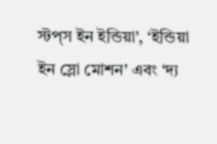স্টপ্‌স ইন ইন্ডিয়া’, ‘ইন্ডিয়া ইন স্লো মোশন’ এবং ‘দ্য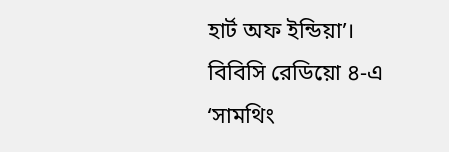হার্ট অফ ইন্ডিয়া’। বিবিসি রেডিয়ো ৪-এ ‘সামথিং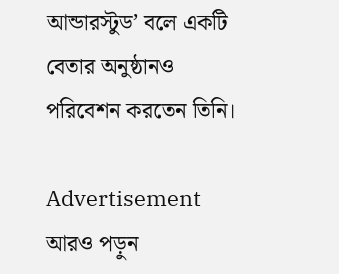আন্ডারস্টুড’ বলে একটি বেতার অনুষ্ঠানও পরিবেশন করতেন তিনি।

Advertisement
আরও পড়ুন